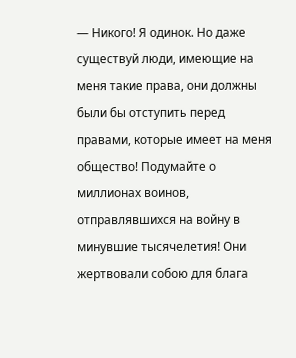— Никого! Я одинок. Но даже существуй люди, имеющие на меня такие права, они должны были бы отступить перед правами, которые имеет на меня общество! Подумайте о миллионах воинов, отправлявшихся на войну в минувшие тысячелетия! Они жертвовали собою для блага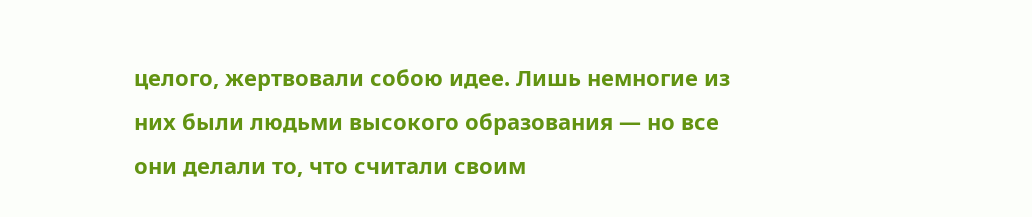целого, жертвовали собою идее. Лишь немногие из них были людьми высокого образования — но все они делали то, что считали своим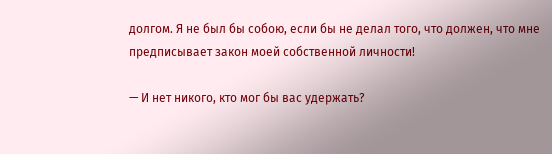долгом. Я не был бы собою, если бы не делал того, что должен, что мне предписывает закон моей собственной личности!

— И нет никого, кто мог бы вас удержать?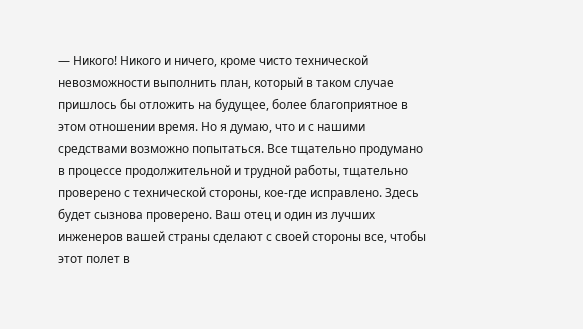— Никого! Никого и ничего, кроме чисто технической невозможности выполнить план, который в таком случае пришлось бы отложить на будущее, более благоприятное в этом отношении время. Но я думаю, что и с нашими средствами возможно попытаться. Все тщательно продумано в процессе продолжительной и трудной работы, тщательно проверено с технической стороны, кое-где исправлено. Здесь будет сызнова проверено. Ваш отец и один из лучших инженеров вашей страны сделают с своей стороны все, чтобы этот полет в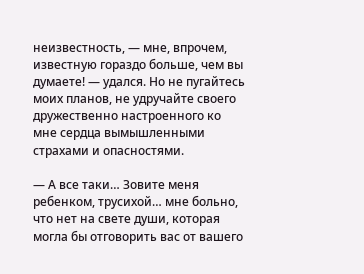неизвестность, — мне, впрочем, известную гораздо больше, чем вы думаете! — удался. Но не пугайтесь моих планов, не удручайте своего дружественно настроенного ко мне сердца вымышленными страхами и опасностями.

— А все таки… Зовите меня ребенком, трусихой… мне больно, что нет на свете души, которая могла бы отговорить вас от вашего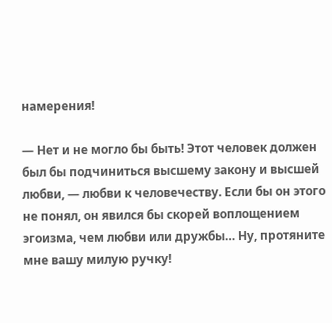намерения!

— Нет и не могло бы быть! Этот человек должен был бы подчиниться высшему закону и высшей любви, — любви к человечеству. Если бы он этого не понял, он явился бы скорей воплощением эгоизма, чем любви или дружбы… Ну, протяните мне вашу милую ручку!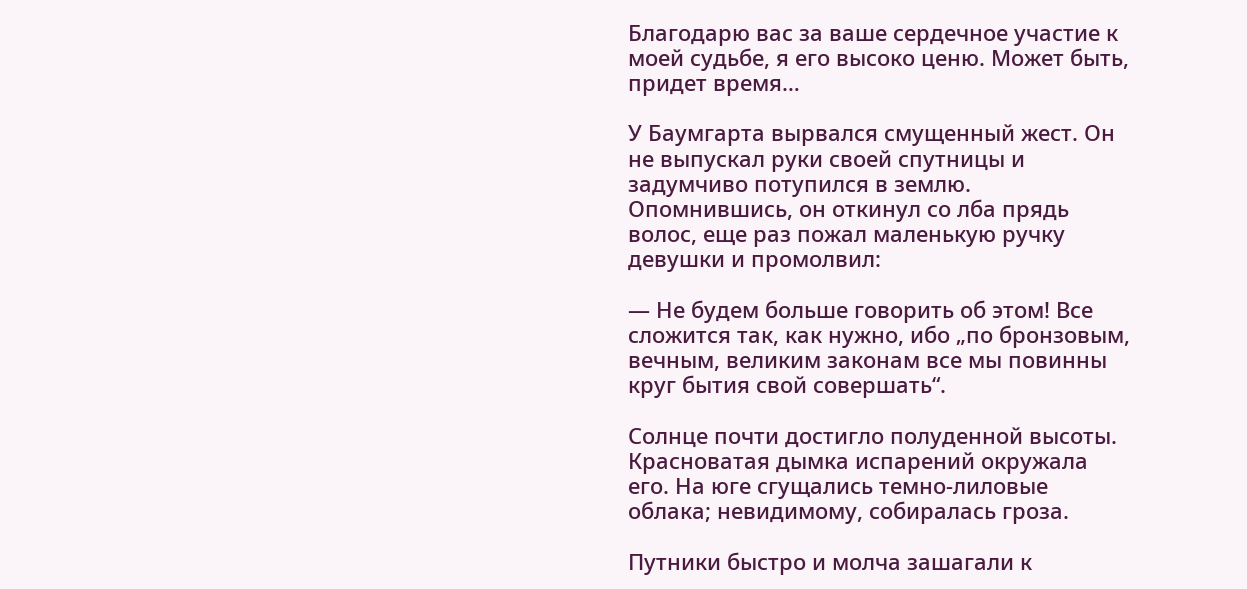Благодарю вас за ваше сердечное участие к моей судьбе, я его высоко ценю. Может быть, придет время…

У Баумгарта вырвался смущенный жест. Он не выпускал руки своей спутницы и задумчиво потупился в землю. Опомнившись, он откинул со лба прядь волос, еще раз пожал маленькую ручку девушки и промолвил:

— Не будем больше говорить об этом! Все сложится так, как нужно, ибо „по бронзовым, вечным, великим законам все мы повинны круг бытия свой совершать“.

Солнце почти достигло полуденной высоты. Красноватая дымка испарений окружала его. На юге сгущались темно-лиловые облака; невидимому, собиралась гроза.

Путники быстро и молча зашагали к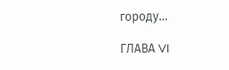городу…

ГЛАВА VI